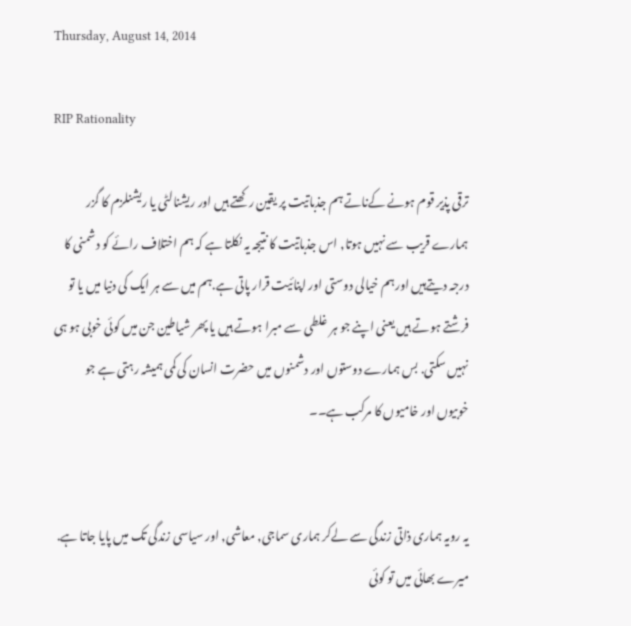Thursday, August 14, 2014

RIP Rationality

ترقی پذیر قوم ہونے کےناتے ہم جذباتیت پر یقین رکھتے ہیں اور ریشنالٹی یا ریشنلزم کا گزر ہمارے قریب سے نہیں ہوتا, اس جذباتیت کا نتیجہ یہ نکلتا ہے کہ ہم اختلاف رائے کو دشمنی کا درجہ دیتےہیں اورہم خیالی دوستی اور اپنائیت قرار پاتی ہے.ہم میں سے ہر ایک کی دنیا میں یا تو فرشتے ہوتے ہیں یعنی اپنے جو ہر غلطی سے مبرا ہوتے ہیں یا پھر شیاطین جن میں کوئی خوبی ہو ہی نہیں سکتی. بس ہمارے دوستوں اور دشمنوں میں حضرت انسان کی کمی ہمیشہ رہتی ہے جو خوبیوں اور خامیوں کا مرکب ہے۔۔


یہ رویہ ہماری ذاتی زندگی سے لےکر ہماری سماجی, معاشی, اور سیاسی زندگی تک میں پایا جاتا ہے. میرے بھائی میں تو کوئی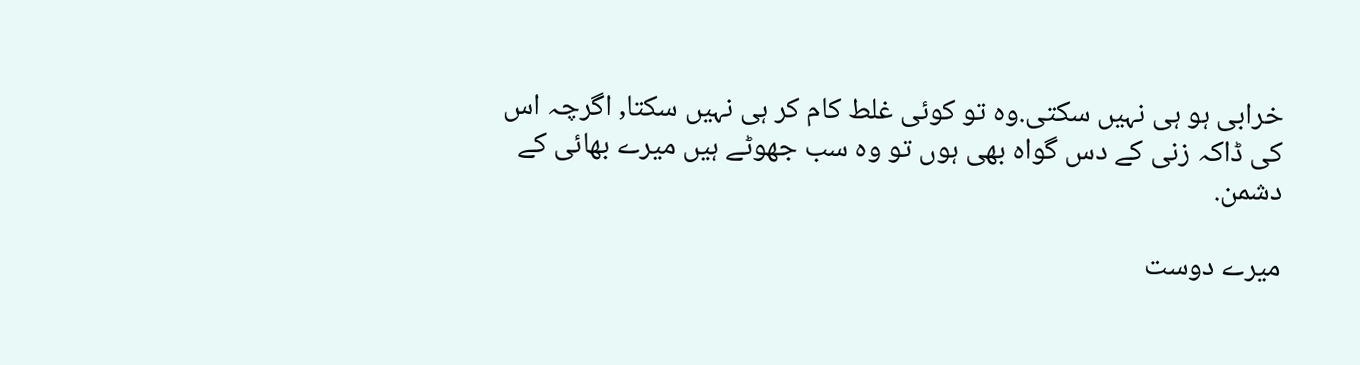خرابی ہو ہی نہیں سکتی.وہ تو کوئی غلط کام کر ہی نہیں سکتا, اگرچہ اس کی ڈاکہ زنی کے دس گواہ بھی ہوں تو وہ سب جھوٹے ہیں میرے بھائی کے دشمن.

میرے دوست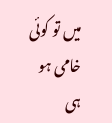میں تو کوئی خامی ہو ہی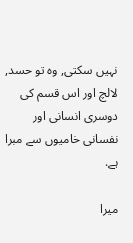نہیں سکتی, وہ تو حسد, لالچ اور اس قسم کی دوسری انسانی اور نفسانی خامیوں سے مبرا ہے.

میرا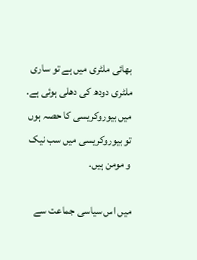بھائی ملٹری میں ہے تو ساری ملٹری دودھ کی دھلی ہوئی ہے. میں بیوروکریسی کا حصہ ہوں تو بیوروکریسی میں سب نیک و مومن ہیں.

میں اس سیاسی جماعت سے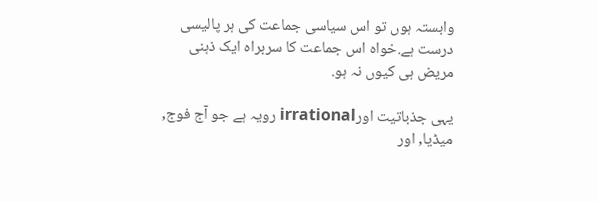وابستہ ہوں تو اس سیاسی جماعت کی ہر پالیسی درست ہے.خواہ اس جماعت کا سربراہ ایک ذہنی مریض ہی کیوں نہ ہو.

یہی جذباتیت اورirrational رویہ ہے جو آج فوج, میڈیا, اور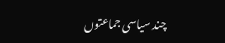چند سیاسی جماعتوں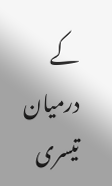کے درمیان تیسری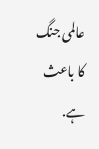عالمی جنگ کا باعث ہے.